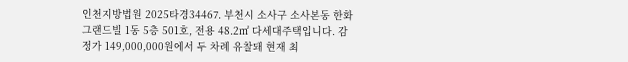인천지방법원 2025타경34467. 부천시 소사구 소사본동 한화그랜드빌 1동 5층 501호, 전용 48.2㎡ 다세대주택입니다. 감정가 149,000,000원에서 두 차례 유찰돼 현재 최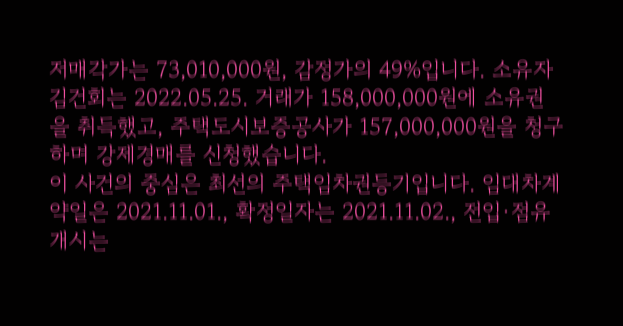저매각가는 73,010,000원, 감정가의 49%입니다. 소유자 김건회는 2022.05.25. 거래가 158,000,000원에 소유권을 취득했고, 주택도시보증공사가 157,000,000원을 청구하며 강제경매를 신청했습니다.
이 사건의 중심은 최선의 주택임차권등기입니다. 임대차계약일은 2021.11.01., 확정일자는 2021.11.02., 전입·점유 개시는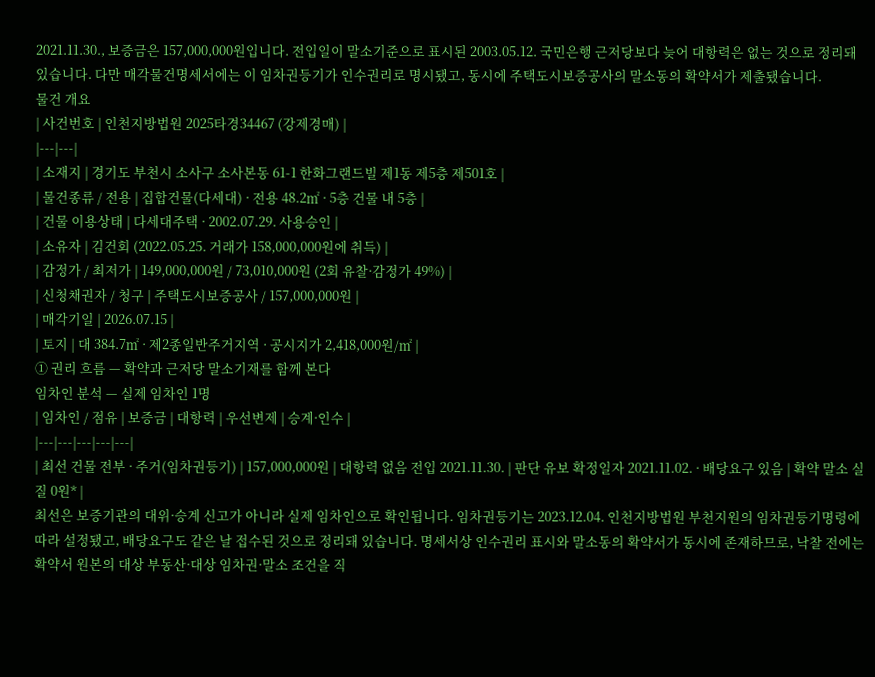2021.11.30., 보증금은 157,000,000원입니다. 전입일이 말소기준으로 표시된 2003.05.12. 국민은행 근저당보다 늦어 대항력은 없는 것으로 정리돼 있습니다. 다만 매각물건명세서에는 이 임차권등기가 인수권리로 명시됐고, 동시에 주택도시보증공사의 말소동의 확약서가 제출됐습니다.
물건 개요
| 사건번호 | 인천지방법원 2025타경34467 (강제경매) |
|---|---|
| 소재지 | 경기도 부천시 소사구 소사본동 61-1 한화그랜드빌 제1동 제5층 제501호 |
| 물건종류 / 전용 | 집합건물(다세대) · 전용 48.2㎡ · 5층 건물 내 5층 |
| 건물 이용상태 | 다세대주택 · 2002.07.29. 사용승인 |
| 소유자 | 김건회 (2022.05.25. 거래가 158,000,000원에 취득) |
| 감정가 / 최저가 | 149,000,000원 / 73,010,000원 (2회 유찰·감정가 49%) |
| 신청채권자 / 청구 | 주택도시보증공사 / 157,000,000원 |
| 매각기일 | 2026.07.15 |
| 토지 | 대 384.7㎡ · 제2종일반주거지역 · 공시지가 2,418,000원/㎡ |
① 권리 흐름 — 확약과 근저당 말소기재를 함께 본다
임차인 분석 — 실제 임차인 1명
| 임차인 / 점유 | 보증금 | 대항력 | 우선변제 | 승계·인수 |
|---|---|---|---|---|
| 최선 건물 전부 · 주거(임차권등기) | 157,000,000원 | 대항력 없음 전입 2021.11.30. | 판단 유보 확정일자 2021.11.02. · 배당요구 있음 | 확약 말소 실질 0원* |
최선은 보증기관의 대위·승계 신고가 아니라 실제 임차인으로 확인됩니다. 임차권등기는 2023.12.04. 인천지방법원 부천지원의 임차권등기명령에 따라 설정됐고, 배당요구도 같은 날 접수된 것으로 정리돼 있습니다. 명세서상 인수권리 표시와 말소동의 확약서가 동시에 존재하므로, 낙찰 전에는 확약서 원본의 대상 부동산·대상 임차권·말소 조건을 직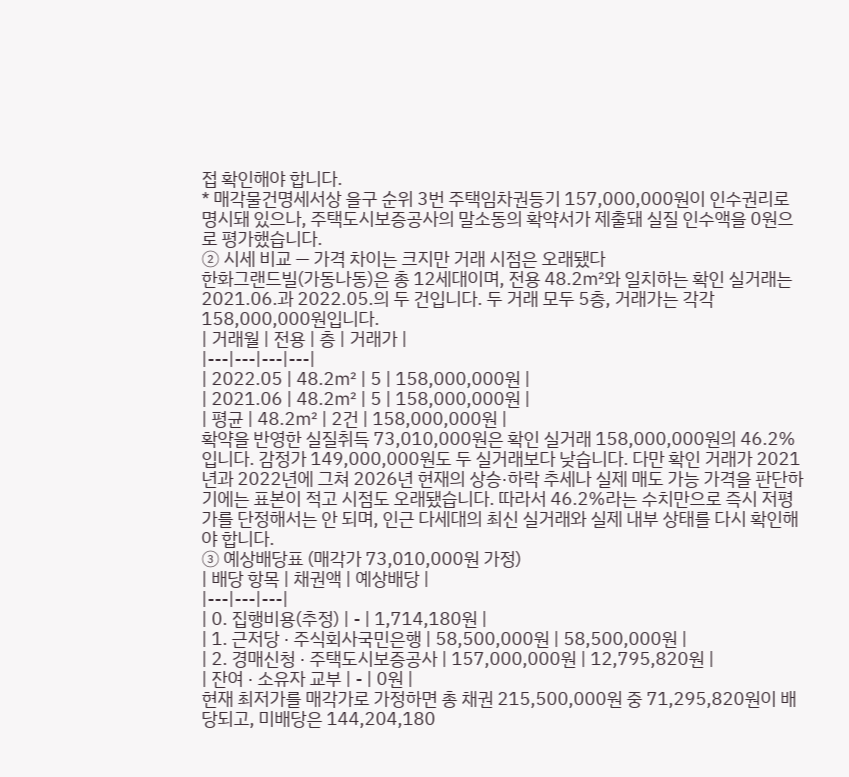접 확인해야 합니다.
* 매각물건명세서상 을구 순위 3번 주택임차권등기 157,000,000원이 인수권리로 명시돼 있으나, 주택도시보증공사의 말소동의 확약서가 제출돼 실질 인수액을 0원으로 평가했습니다.
② 시세 비교 — 가격 차이는 크지만 거래 시점은 오래됐다
한화그랜드빌(가동나동)은 총 12세대이며, 전용 48.2㎡와 일치하는 확인 실거래는 2021.06.과 2022.05.의 두 건입니다. 두 거래 모두 5층, 거래가는 각각 158,000,000원입니다.
| 거래월 | 전용 | 층 | 거래가 |
|---|---|---|---|
| 2022.05 | 48.2㎡ | 5 | 158,000,000원 |
| 2021.06 | 48.2㎡ | 5 | 158,000,000원 |
| 평균 | 48.2㎡ | 2건 | 158,000,000원 |
확약을 반영한 실질취득 73,010,000원은 확인 실거래 158,000,000원의 46.2%입니다. 감정가 149,000,000원도 두 실거래보다 낮습니다. 다만 확인 거래가 2021년과 2022년에 그쳐 2026년 현재의 상승·하락 추세나 실제 매도 가능 가격을 판단하기에는 표본이 적고 시점도 오래됐습니다. 따라서 46.2%라는 수치만으로 즉시 저평가를 단정해서는 안 되며, 인근 다세대의 최신 실거래와 실제 내부 상태를 다시 확인해야 합니다.
③ 예상배당표 (매각가 73,010,000원 가정)
| 배당 항목 | 채권액 | 예상배당 |
|---|---|---|
| 0. 집행비용(추정) | - | 1,714,180원 |
| 1. 근저당 · 주식회사국민은행 | 58,500,000원 | 58,500,000원 |
| 2. 경매신청 · 주택도시보증공사 | 157,000,000원 | 12,795,820원 |
| 잔여 · 소유자 교부 | - | 0원 |
현재 최저가를 매각가로 가정하면 총 채권 215,500,000원 중 71,295,820원이 배당되고, 미배당은 144,204,180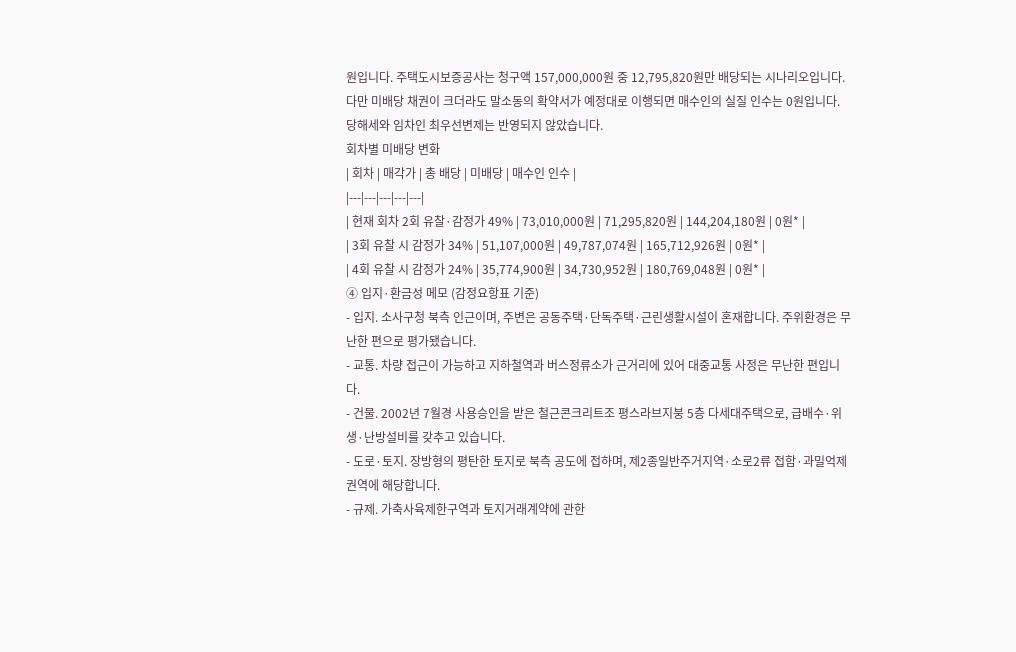원입니다. 주택도시보증공사는 청구액 157,000,000원 중 12,795,820원만 배당되는 시나리오입니다. 다만 미배당 채권이 크더라도 말소동의 확약서가 예정대로 이행되면 매수인의 실질 인수는 0원입니다. 당해세와 임차인 최우선변제는 반영되지 않았습니다.
회차별 미배당 변화
| 회차 | 매각가 | 총 배당 | 미배당 | 매수인 인수 |
|---|---|---|---|---|
| 현재 회차 2회 유찰·감정가 49% | 73,010,000원 | 71,295,820원 | 144,204,180원 | 0원* |
| 3회 유찰 시 감정가 34% | 51,107,000원 | 49,787,074원 | 165,712,926원 | 0원* |
| 4회 유찰 시 감정가 24% | 35,774,900원 | 34,730,952원 | 180,769,048원 | 0원* |
④ 입지·환금성 메모 (감정요항표 기준)
- 입지. 소사구청 북측 인근이며, 주변은 공동주택·단독주택·근린생활시설이 혼재합니다. 주위환경은 무난한 편으로 평가됐습니다.
- 교통. 차량 접근이 가능하고 지하철역과 버스정류소가 근거리에 있어 대중교통 사정은 무난한 편입니다.
- 건물. 2002년 7월경 사용승인을 받은 철근콘크리트조 평스라브지붕 5층 다세대주택으로, 급배수·위생·난방설비를 갖추고 있습니다.
- 도로·토지. 장방형의 평탄한 토지로 북측 공도에 접하며, 제2종일반주거지역·소로2류 접함·과밀억제권역에 해당합니다.
- 규제. 가축사육제한구역과 토지거래계약에 관한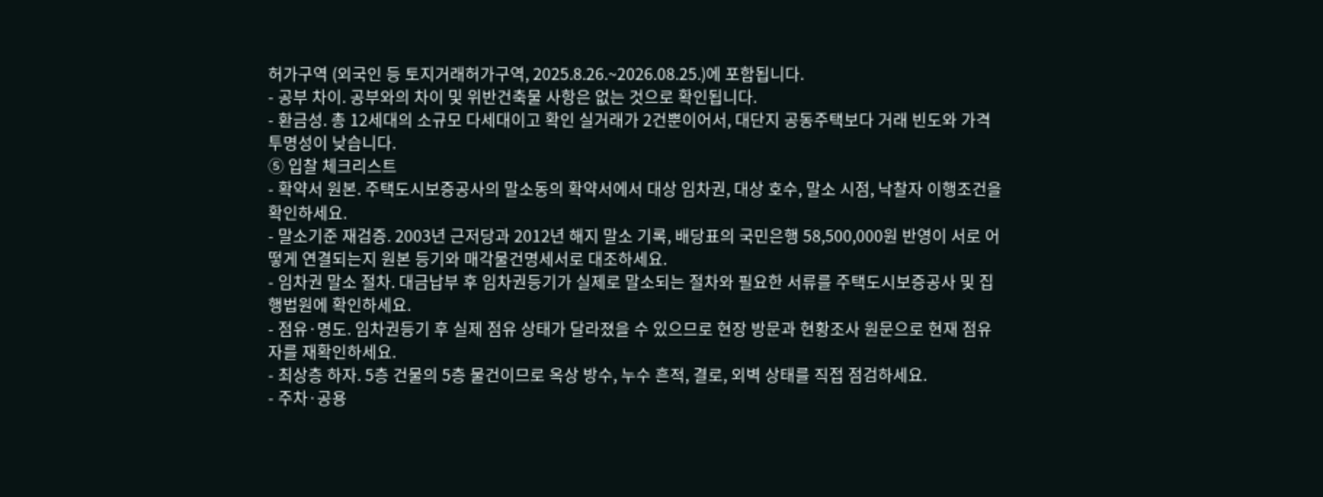허가구역 (외국인 등 토지거래허가구역, 2025.8.26.~2026.08.25.)에 포함됩니다.
- 공부 차이. 공부와의 차이 및 위반건축물 사항은 없는 것으로 확인됩니다.
- 환금성. 총 12세대의 소규모 다세대이고 확인 실거래가 2건뿐이어서, 대단지 공동주택보다 거래 빈도와 가격 투명성이 낮습니다.
⑤ 입찰 체크리스트
- 확약서 원본. 주택도시보증공사의 말소동의 확약서에서 대상 임차권, 대상 호수, 말소 시점, 낙찰자 이행조건을 확인하세요.
- 말소기준 재검증. 2003년 근저당과 2012년 해지 말소 기록, 배당표의 국민은행 58,500,000원 반영이 서로 어떻게 연결되는지 원본 등기와 매각물건명세서로 대조하세요.
- 임차권 말소 절차. 대금납부 후 임차권등기가 실제로 말소되는 절차와 필요한 서류를 주택도시보증공사 및 집행법원에 확인하세요.
- 점유·명도. 임차권등기 후 실제 점유 상태가 달라졌을 수 있으므로 현장 방문과 현황조사 원문으로 현재 점유자를 재확인하세요.
- 최상층 하자. 5층 건물의 5층 물건이므로 옥상 방수, 누수 흔적, 결로, 외벽 상태를 직접 점검하세요.
- 주차·공용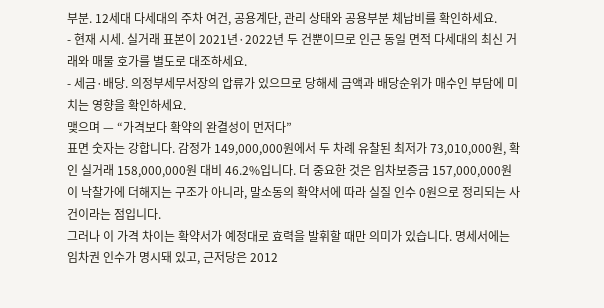부분. 12세대 다세대의 주차 여건, 공용계단, 관리 상태와 공용부분 체납비를 확인하세요.
- 현재 시세. 실거래 표본이 2021년·2022년 두 건뿐이므로 인근 동일 면적 다세대의 최신 거래와 매물 호가를 별도로 대조하세요.
- 세금·배당. 의정부세무서장의 압류가 있으므로 당해세 금액과 배당순위가 매수인 부담에 미치는 영향을 확인하세요.
맺으며 — “가격보다 확약의 완결성이 먼저다”
표면 숫자는 강합니다. 감정가 149,000,000원에서 두 차례 유찰된 최저가 73,010,000원, 확인 실거래 158,000,000원 대비 46.2%입니다. 더 중요한 것은 임차보증금 157,000,000원이 낙찰가에 더해지는 구조가 아니라, 말소동의 확약서에 따라 실질 인수 0원으로 정리되는 사건이라는 점입니다.
그러나 이 가격 차이는 확약서가 예정대로 효력을 발휘할 때만 의미가 있습니다. 명세서에는 임차권 인수가 명시돼 있고, 근저당은 2012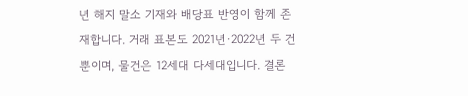년 해지 말소 기재와 배당표 반영이 함께 존재합니다. 거래 표본도 2021년·2022년 두 건뿐이며, 물건은 12세대 다세대입니다. 결론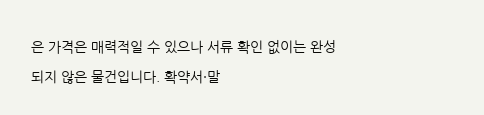은 가격은 매력적일 수 있으나 서류 확인 없이는 완성되지 않은 물건입니다. 확약서·말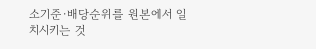소기준·배당순위를 원본에서 일치시키는 것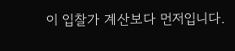이 입찰가 계산보다 먼저입니다.